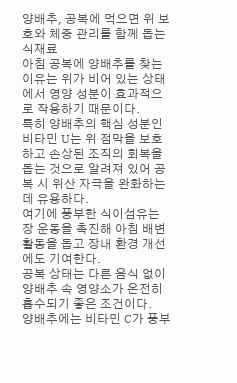양배추, 공복에 먹으면 위 보호와 체중 관리를 함께 돕는 식재료
아침 공복에 양배추를 찾는 이유는 위가 비어 있는 상태에서 영양 성분이 효과적으로 작용하기 때문이다.
특히 양배추의 핵심 성분인 비타민 U는 위 점막을 보호하고 손상된 조직의 회복을 돕는 것으로 알려져 있어 공복 시 위산 자극을 완화하는 데 유용하다.
여기에 풍부한 식이섬유는 장 운동을 촉진해 아침 배변 활동을 돕고 장내 환경 개선에도 기여한다.
공복 상태는 다른 음식 없이 양배추 속 영양소가 온전히 흡수되기 좋은 조건이다.
양배추에는 비타민 C가 풍부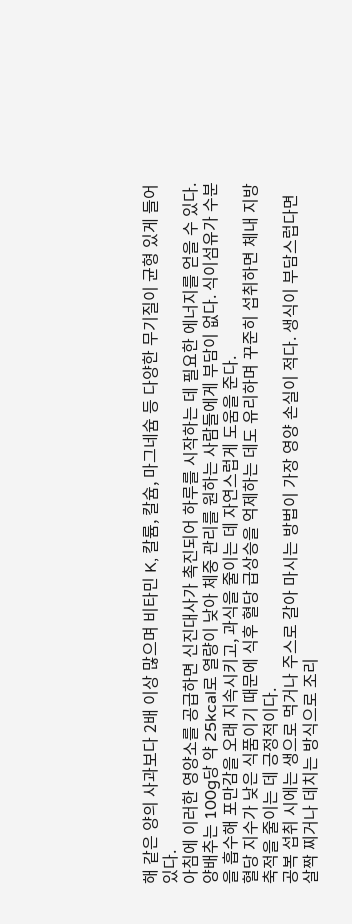해 같은 양의 사과보다 2배 이상 많으며 비타민 K, 칼륨, 칼슘, 마그네슘 등 다양한 무기질이 균형 있게 들어 있다.
아침에 이러한 영양소를 공급하면 신진대사가 촉진되어 하루를 시작하는 데 필요한 에너지를 얻을 수 있다.
양배추는 100g당 약 25kcal로 열량이 낮아 체중 관리를 원하는 사람들에게 부담이 없다. 식이섬유가 수분을 흡수해 포만감을 오래 지속시키고, 과식을 줄이는 데 자연스럽게 도움을 준다.
혈당 지수가 낮은 식품이기 때문에 식후 혈당 급상승을 억제하는 데도 유리하며 꾸준히 섭취하면 체내 지방 축적을 줄이는 데 긍정적이다.
공복 섭취 시에는 생으로 먹거나 주스로 갈아 마시는 방법이 가장 영양 손실이 적다. 생식이 부담스럽다면 살짝 찌거나 데치는 방식으로 조리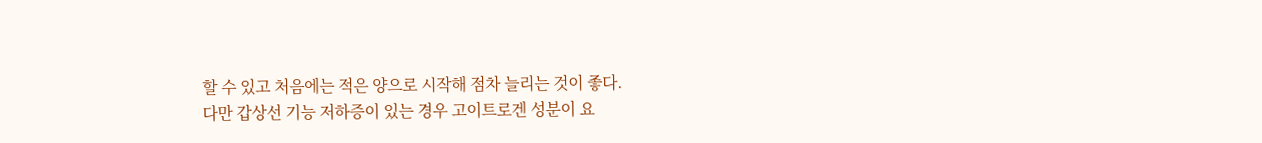할 수 있고 처음에는 적은 양으로 시작해 점차 늘리는 것이 좋다.
다만 갑상선 기능 저하증이 있는 경우 고이트로겐 성분이 요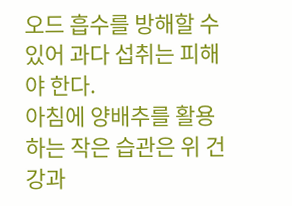오드 흡수를 방해할 수 있어 과다 섭취는 피해야 한다.
아침에 양배추를 활용하는 작은 습관은 위 건강과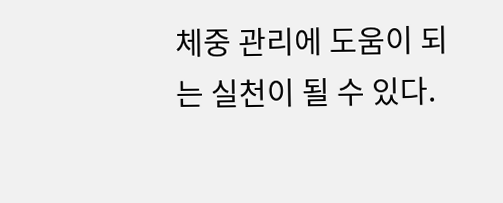체중 관리에 도움이 되는 실천이 될 수 있다.